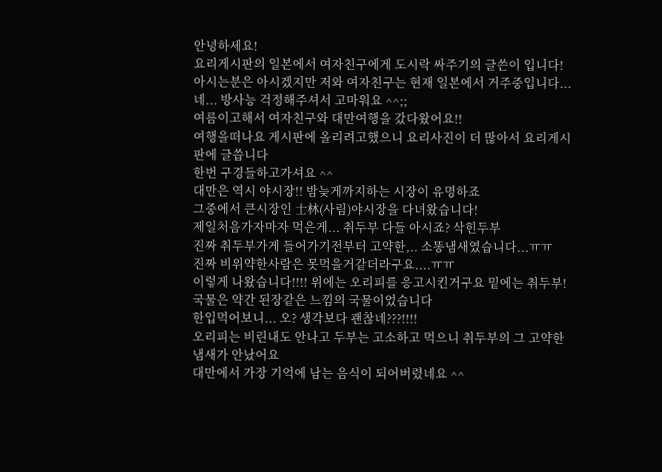안녕하세요!
요리게시판의 일본에서 여자친구에게 도시락 싸주기의 글쓴이 입니다!
아시는분은 아시겠지만 저와 여자친구는 현재 일본에서 거주중입니다...
네... 방사능 걱정해주셔서 고마워요 ^^;;
여름이고해서 여자친구와 대만여행을 갔다왔어요!!
여행을떠나요 게시판에 올리려고했으니 요리사진이 더 많아서 요리게시판에 글씁니다
한번 구경들하고가셔요 ^^
대만은 역시 야시장!! 밤늦게까지하는 시장이 유명하죠
그중에서 큰시장인 士林(사림)야시장을 다녀왔습니다!
제일처음가자마자 먹은게... 취두부 다들 아시죠? 삭힌두부
진짜 취두부가게 들어가기전부터 고약한,.. 소똥냄새였습니다...ㅠㅠ
진짜 비위약한사람은 못먹을거같더라구요....ㅠㅠ
이렇게 나왔습니다!!!! 위에는 오리피를 응고시킨거구요 밑에는 취두부!
국물은 약간 된장같은 느낌의 국물이었습니다
한입먹어보니... 오? 생각보다 괜찮네???!!!!
오리피는 비린내도 안나고 두부는 고소하고 먹으니 취두부의 그 고약한냄새가 안났어요
대만에서 가장 기억에 남는 음식이 되어버렸네요 ^^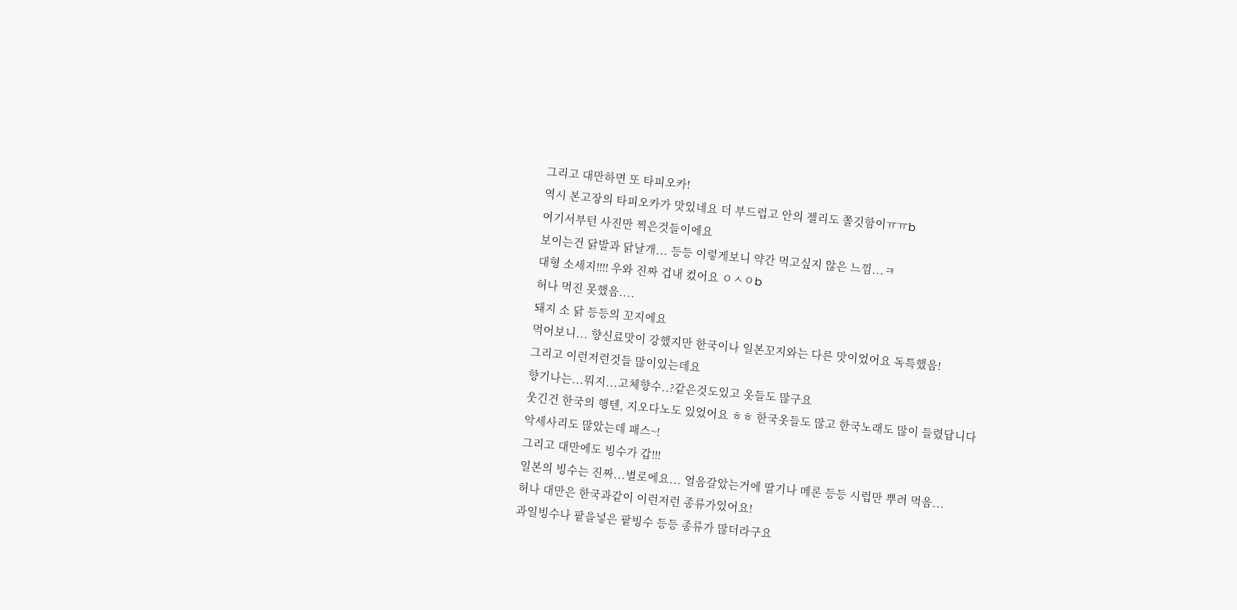그리고 대만하면 또 타피오카!
역시 본고장의 타피오카가 맛있네요 더 부드럽고 안의 젤리도 쫄깃함이ㅠㅠb
여기서부턴 사진만 찍은것들이에요
보이는건 닭발과 닭날개... 등등 이렇게보니 약간 먹고싶지 않은 느낌...ㅋ
대형 소세지!!!! 우와 진짜 겁내 컸어요 ㅇㅅㅇb
허나 먹진 못했음....
돼지 소 닭 등등의 꼬지에요
먹어보니... 향신료맛이 강했지만 한국이나 일본꼬지와는 다른 맛이었어요 독특했음!
그리고 이런저런것들 많이있는데요
향기나는...뭐지...고체향수..?같은것도있고 옷들도 많구요
웃긴건 한국의 행텐, 지오다노도 있었어요 ㅎㅎ 한국옷들도 많고 한국노래도 많이 들렸답니다
악세사리도 많았는데 패스~!
그리고 대만에도 빙수가 갑!!!
일본의 빙수는 진짜...별로에요... 얼음갈았는거에 딸기나 메론 등등 시럽만 뿌려 먹음...
허나 대만은 한국과같이 이런저런 종류가있어요!
과일빙수나 팥을넣은 팥빙수 등등 종류가 많더라구요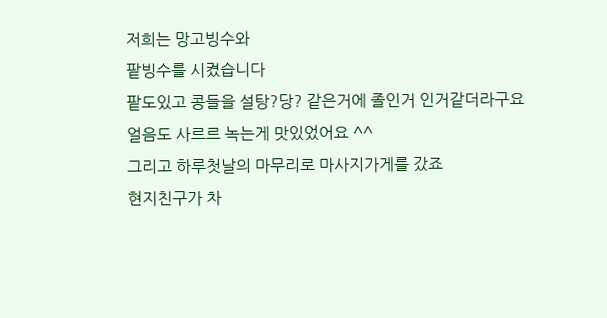저희는 망고빙수와
팥빙수를 시켰습니다
팥도있고 콩들을 설탕?당? 같은거에 졸인거 인거같더라구요
얼음도 사르르 녹는게 맛있었어요 ^^
그리고 하루첫날의 마무리로 마사지가게를 갔죠
현지친구가 차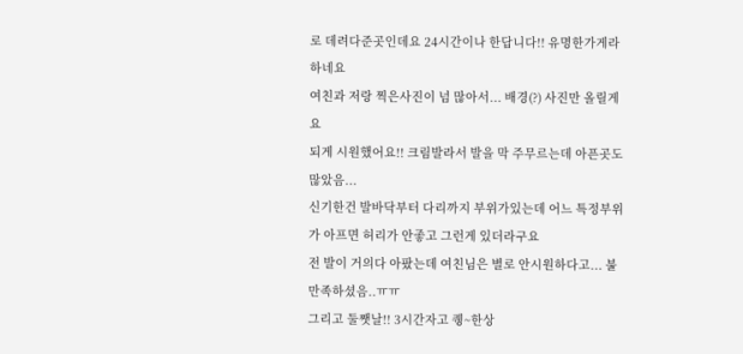로 데려다준곳인데요 24시간이나 한답니다!! 유명한가게라 하네요
여친과 저랑 찍은사진이 넘 많아서... 배경(?) 사진만 올릴게요
되게 시원했어요!! 크림발라서 발을 막 주무르는데 아픈곳도 많았음...
신기한건 발바닥부터 다리까지 부위가있는데 어느 특정부위가 아프면 허리가 안좋고 그런게 있더라구요
전 발이 거의다 아팠는데 여친님은 별로 안시원하다고... 불만족하셨음..ㅠㅠ
그리고 둘쨋날!! 3시간자고 퀭~한상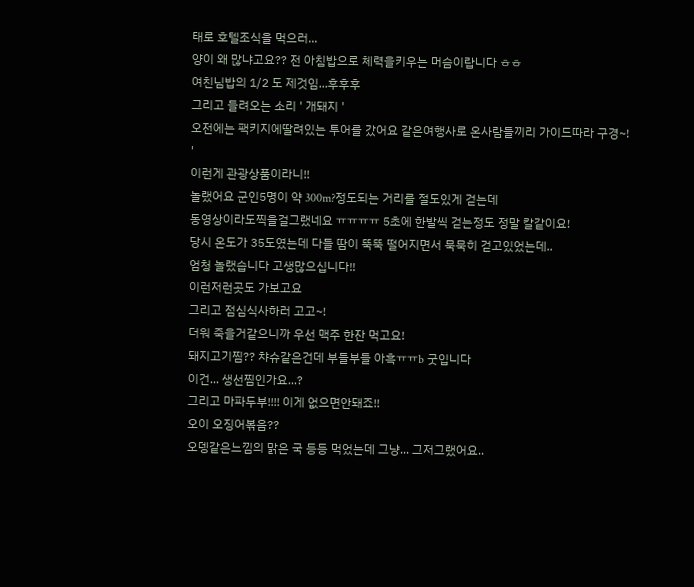태로 호텔조식을 먹으러...
양이 왜 많냐고요?? 전 아침밥으로 체력을키우는 머슴이랍니다 ㅎㅎ
여친님밥의 1/2 도 제것임...후후후
그리고 들려오는 소리 ' 개돼지 '
오전에는 팩키지에딸려있는 투어를 갔어요 같은여행사로 온사람들끼리 가이드따라 구경~!
'
이런게 관광상품이라니!!
놀랬어요 군인5명이 약 300m?정도되는 거리를 절도있게 걷는데
동영상이라도찍을걸그랬네요 ㅠㅠㅠㅠ 5초에 한발씩 걷는정도 정말 칼같이요!
당시 온도가 35도였는데 다들 땀이 뚝뚝 떨어지면서 묵묵히 걷고있었는데..
엄청 놀랬습니다 고생많으십니다!!
이런저런곳도 가보고요
그리고 점심식사하러 고고~!
더워 죽을거같으니까 우선 맥주 한잔 먹고요!
돼지고기찜?? 챠슈같은건데 부들부들 아흑ㅠㅠb 굿입니다
이건... 생선찜인가요...?
그리고 마파두부!!!! 이게 없으면안돼죠!!
오이 오징어볶음??
오뎅같은느낌의 맑은 국 등등 먹었는데 그냥... 그저그랬어요..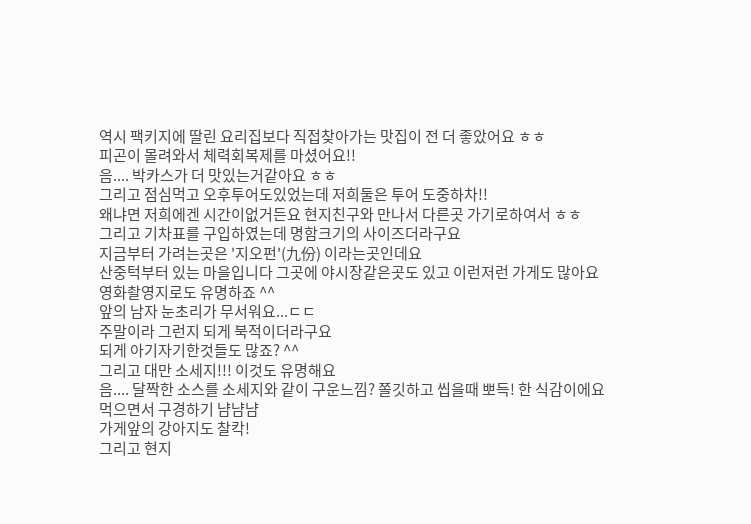역시 팩키지에 딸린 요리집보다 직접찾아가는 맛집이 전 더 좋았어요 ㅎㅎ
피곤이 몰려와서 체력회복제를 마셨어요!!
음.... 박카스가 더 맛있는거같아요 ㅎㅎ
그리고 점심먹고 오후투어도있었는데 저희둘은 투어 도중하차!!
왜냐면 저희에겐 시간이없거든요 현지친구와 만나서 다른곳 가기로하여서 ㅎㅎ
그리고 기차표를 구입하였는데 명함크기의 사이즈더라구요
지금부터 가려는곳은 '지오펀'(九份) 이라는곳인데요
산중턱부터 있는 마을입니다 그곳에 야시장같은곳도 있고 이런저런 가게도 많아요
영화촬영지로도 유명하죠 ^^
앞의 남자 눈초리가 무서워요...ㄷㄷ
주말이라 그런지 되게 북적이더라구요
되게 아기자기한것들도 많죠? ^^
그리고 대만 소세지!!! 이것도 유명해요
음.... 달짝한 소스를 소세지와 같이 구운느낌? 쫄깃하고 씹을때 뽀득! 한 식감이에요
먹으면서 구경하기 냠냠냠
가게앞의 강아지도 찰칵!
그리고 현지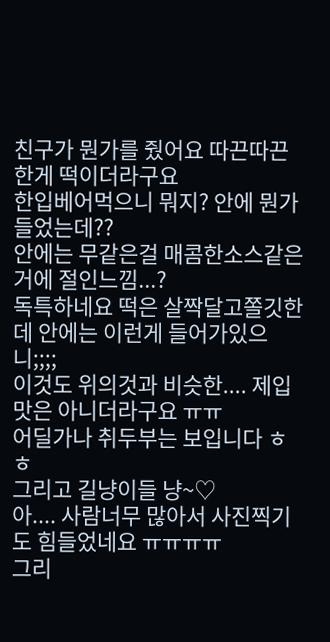친구가 뭔가를 줬어요 따끈따끈한게 떡이더라구요
한입베어먹으니 뭐지? 안에 뭔가 들었는데??
안에는 무같은걸 매콤한소스같은거에 절인느낌...?
독특하네요 떡은 살짝달고쫄깃한데 안에는 이런게 들어가있으니;;;;
이것도 위의것과 비슷한.... 제입맛은 아니더라구요 ㅠㅠ
어딜가나 취두부는 보입니다 ㅎㅎ
그리고 길냥이들 냥~♡
아.... 사람너무 많아서 사진찍기도 힘들었네요 ㅠㅠㅠㅠ
그리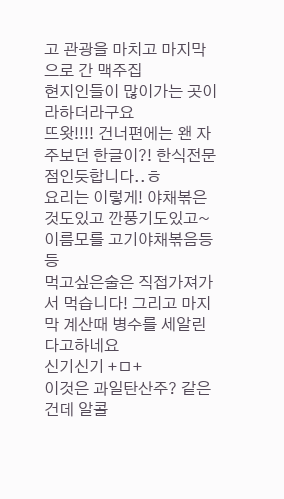고 관광을 마치고 마지막으로 간 맥주집
현지인들이 많이가는 곳이라하더라구요
뜨왓!!!! 건너편에는 왠 자주보던 한글이?! 한식전문점인듯합니다..ㅎ
요리는 이렇게! 야채볶은것도있고 깐풍기도있고~ 이름모를 고기야채볶음등등
먹고싶은술은 직접가져가서 먹습니다! 그리고 마지막 계산때 병수를 세알린다고하네요
신기신기 +ㅁ+
이것은 과일탄산주? 같은건데 알콜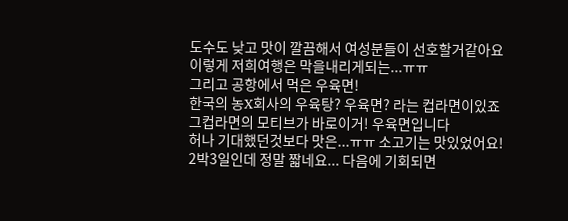도수도 낮고 맛이 깔끔해서 여성분들이 선호할거같아요
이렇게 저희여행은 막을내리게되는...ㅠㅠ
그리고 공항에서 먹은 우육면!
한국의 농X회사의 우육탕? 우육면? 라는 컵라면이있죠
그컵라면의 모티브가 바로이거! 우육면입니다
허나 기대했던것보다 맛은...ㅠㅠ 소고기는 맛있었어요!
2박3일인데 정말 짧네요... 다음에 기회되면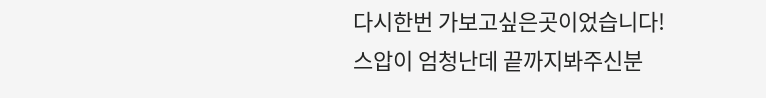다시한번 가보고싶은곳이었습니다!
스압이 엄청난데 끝까지봐주신분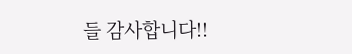들 감사합니다!!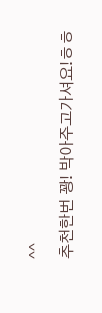^^
추천한번 꽝! 박아주고가셔요!ㅎㅎ